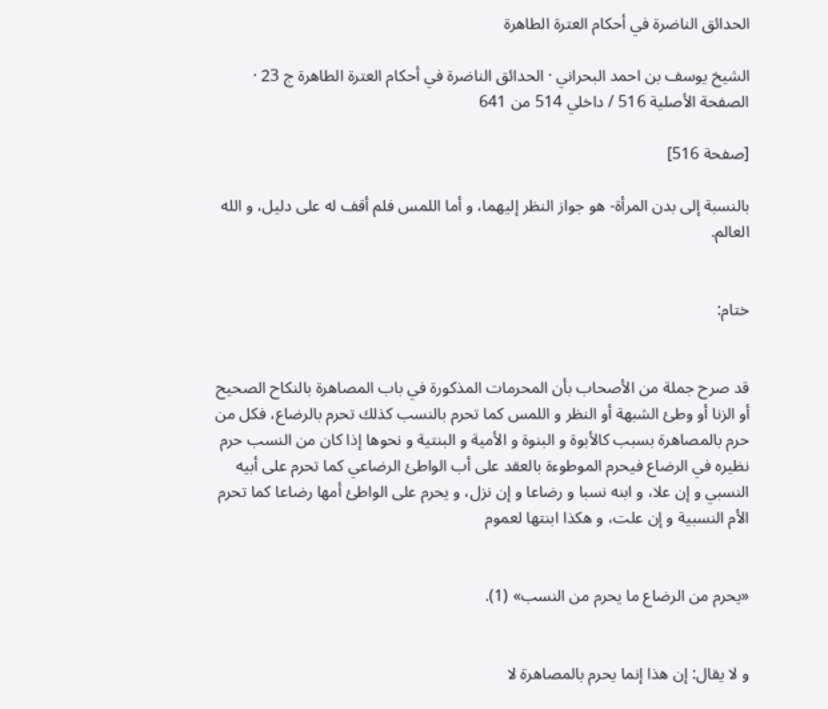الحدائق الناضرة في أحكام العترة الطاهرة

الشيخ يوسف بن احمد البحراني · الحدائق الناضرة في أحكام العترة الطاهرة ج 23 · الصفحة الأصلية 516 / داخلي 514 من 641

[صفحة 516]

بالنسبة إلى بدن المرأة- هو جواز النظر إليهما، و أما اللمس فلم أقف له على دليل، و الله العالم.


ختام:


قد صرح جملة من الأصحاب بأن المحرمات المذكورة في باب المصاهرة بالنكاح الصحيح أو الزنا أو وطئ الشبهة أو النظر و اللمس كما تحرم بالنسب كذلك تحرم بالرضاع، فكل من حرم بالمصاهرة بسبب كالأبوة و البنوة و الأمية و البنتية و نحوها إذا كان من النسب حرم نظيره في الرضاع فيحرم الموطوءة بالعقد على أب الواطئ الرضاعي كما تحرم على أبيه النسبي و إن علا، و ابنه نسبا و رضاعا و إن نزل، و يحرم على الواطئ أمها رضاعا كما تحرم الأم النسبية و إن علت، و هكذا ابنتها لعموم


«يحرم من الرضاع ما يحرم من النسب» (1).


و لا يقال: إن هذا إنما يحرم بالمصاهرة لا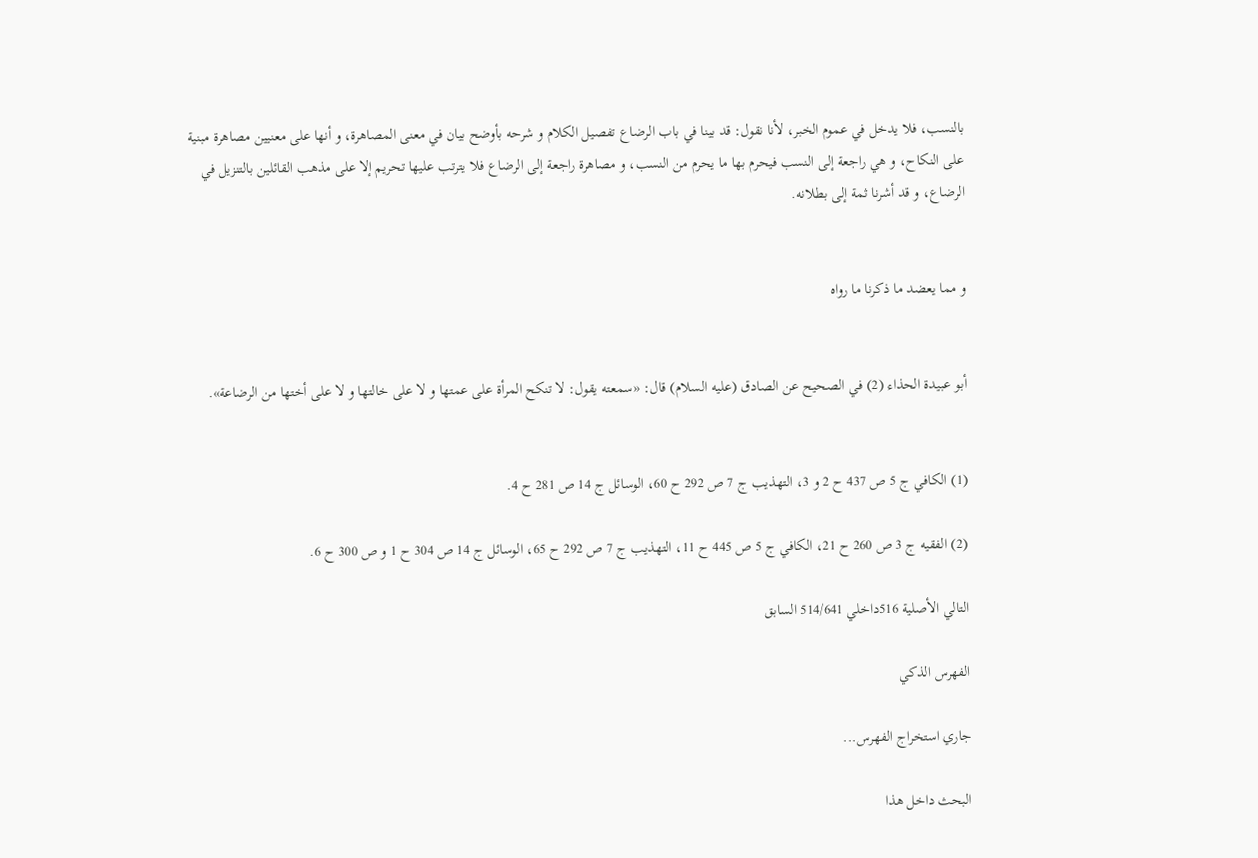بالنسب، فلا يدخل في عموم الخبر، لأنا نقول: قد بينا في باب الرضاع تفصيل الكلام و شرحه بأوضح بيان في معنى المصاهرة، و أنها على معنيين مصاهرة مبنية على النكاح، و هي راجعة إلى النسب فيحرم بها ما يحرم من النسب، و مصاهرة راجعة إلى الرضاع فلا يترتب عليها تحريم إلا على مذهب القائلين بالتنزيل في الرضاع، و قد أشرنا ثمة إلى بطلانه.


و مما يعضد ما ذكرنا ما رواه


أبو عبيدة الحذاء (2) في الصحيح عن الصادق (عليه السلام) قال: «سمعته يقول: لا تنكح المرأة على عمتها و لا على خالتها و لا على أختها من الرضاعة».


(1) الكافي ج 5 ص 437 ح 2 و 3، التهذيب ج 7 ص 292 ح 60، الوسائل ج 14 ص 281 ح 4.

(2) الفقيه ج 3 ص 260 ح 21، الكافي ج 5 ص 445 ح 11، التهذيب ج 7 ص 292 ح 65، الوسائل ج 14 ص 304 ح 1 و ص 300 ح 6.

التالي الأصلية 516داخلي 514/641 السابق

الفهرس الذكي

جاري استخراج الفهرس...

البحث داخل هذا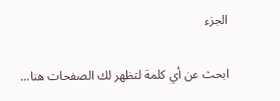الجزء

ابحث عن أي كلمة لتظهر لك الصفحات هنا...